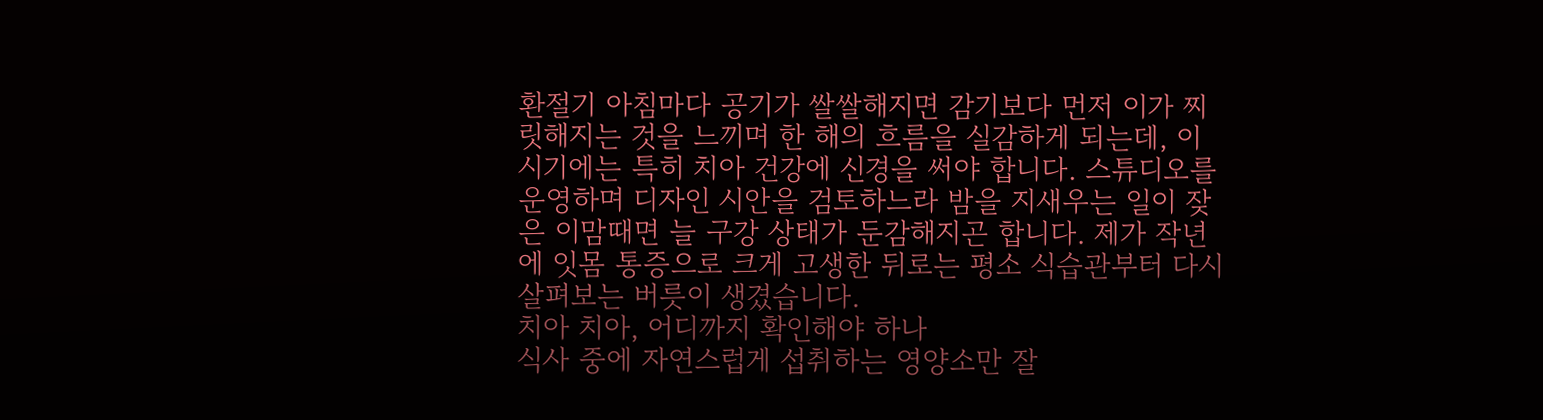환절기 아침마다 공기가 쌀쌀해지면 감기보다 먼저 이가 찌릿해지는 것을 느끼며 한 해의 흐름을 실감하게 되는데, 이 시기에는 특히 치아 건강에 신경을 써야 합니다. 스튜디오를 운영하며 디자인 시안을 검토하느라 밤을 지새우는 일이 잦은 이맘때면 늘 구강 상태가 둔감해지곤 합니다. 제가 작년에 잇몸 통증으로 크게 고생한 뒤로는 평소 식습관부터 다시 살펴보는 버릇이 생겼습니다.
치아 치아, 어디까지 확인해야 하나
식사 중에 자연스럽게 섭취하는 영양소만 잘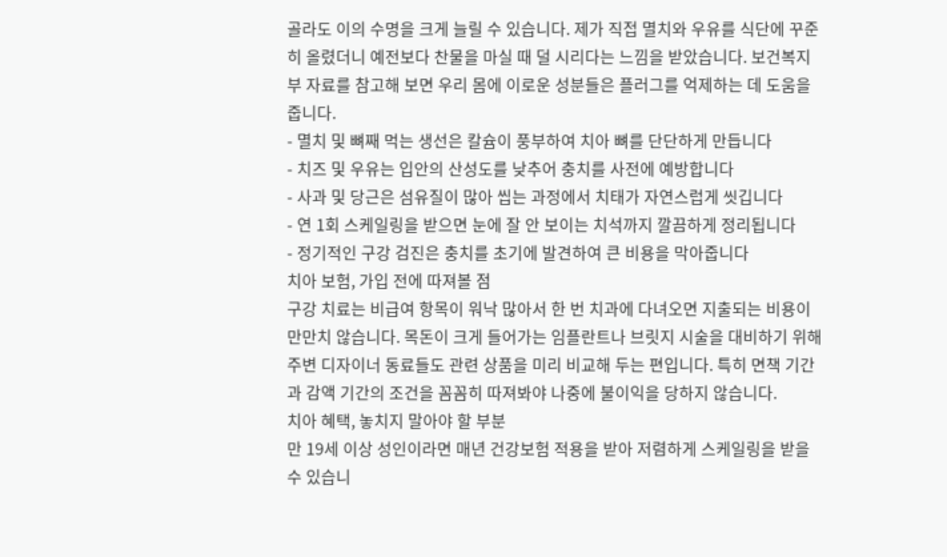골라도 이의 수명을 크게 늘릴 수 있습니다. 제가 직접 멸치와 우유를 식단에 꾸준히 올렸더니 예전보다 찬물을 마실 때 덜 시리다는 느낌을 받았습니다. 보건복지부 자료를 참고해 보면 우리 몸에 이로운 성분들은 플러그를 억제하는 데 도움을 줍니다.
- 멸치 및 뼈째 먹는 생선은 칼슘이 풍부하여 치아 뼈를 단단하게 만듭니다
- 치즈 및 우유는 입안의 산성도를 낮추어 충치를 사전에 예방합니다
- 사과 및 당근은 섬유질이 많아 씹는 과정에서 치태가 자연스럽게 씻깁니다
- 연 1회 스케일링을 받으면 눈에 잘 안 보이는 치석까지 깔끔하게 정리됩니다
- 정기적인 구강 검진은 충치를 초기에 발견하여 큰 비용을 막아줍니다
치아 보험, 가입 전에 따져볼 점
구강 치료는 비급여 항목이 워낙 많아서 한 번 치과에 다녀오면 지출되는 비용이 만만치 않습니다. 목돈이 크게 들어가는 임플란트나 브릿지 시술을 대비하기 위해 주변 디자이너 동료들도 관련 상품을 미리 비교해 두는 편입니다. 특히 면책 기간과 감액 기간의 조건을 꼼꼼히 따져봐야 나중에 불이익을 당하지 않습니다.
치아 혜택, 놓치지 말아야 할 부분
만 19세 이상 성인이라면 매년 건강보험 적용을 받아 저렴하게 스케일링을 받을 수 있습니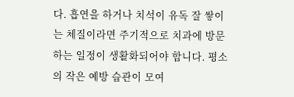다. 흡연을 하거나 치석이 유독 잘 쌓이는 체질이라면 주기적으로 치과에 방문하는 일정이 생활화되어야 합니다. 평소의 작은 예방 습관이 모여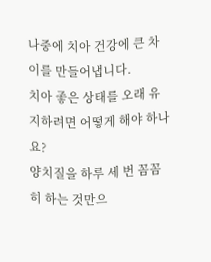나중에 치아 건강에 큰 차이를 만들어냅니다.
치아 좋은 상태를 오래 유지하려면 어떻게 해야 하나요?
양치질을 하루 세 번 꼼꼼히 하는 것만으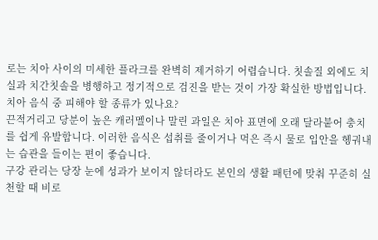로는 치아 사이의 미세한 플라크를 완벽히 제거하기 어렵습니다. 칫솔질 외에도 치실과 치간칫솔을 병행하고 정기적으로 검진을 받는 것이 가장 확실한 방법입니다.
치아 음식 중 피해야 할 종류가 있나요?
끈적거리고 당분이 높은 캐러멜이나 말린 과일은 치아 표면에 오래 달라붙어 충치를 쉽게 유발합니다. 이러한 음식은 섭취를 줄이거나 먹은 즉시 물로 입안을 헹궈내는 습관을 들이는 편이 좋습니다.
구강 관리는 당장 눈에 성과가 보이지 않더라도 본인의 생활 패턴에 맞춰 꾸준히 실천할 때 비로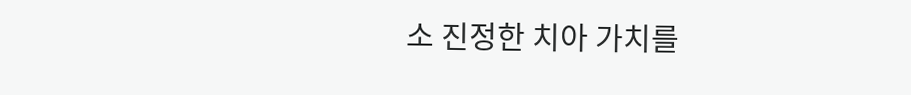소 진정한 치아 가치를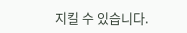지킬 수 있습니다.